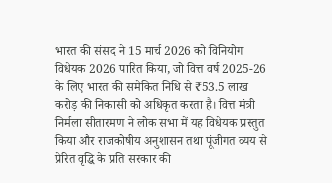भारत की संसद ने 15 मार्च 2026 को विनियोग विधेयक 2026 पारित किया, जो वित्त वर्ष 2025-26 के लिए भारत की समेकित निधि से ₹53.5 लाख करोड़ की निकासी को अधिकृत करता है। वित्त मंत्री निर्मला सीतारमण ने लोक सभा में यह विधेयक प्रस्तुत किया और राजकोषीय अनुशासन तथा पूंजीगत व्यय से प्रेरित वृद्धि के प्रति सरकार की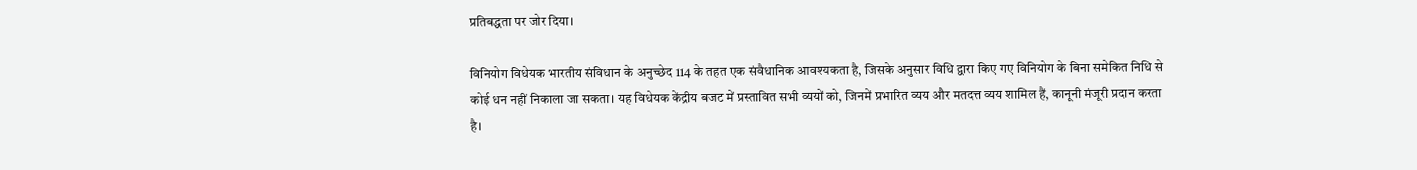प्रतिबद्धता पर जोर दिया।

विनियोग विधेयक भारतीय संविधान के अनुच्छेद 114 के तहत एक संवैधानिक आवश्यकता है, जिसके अनुसार विधि द्वारा किए गए विनियोग के बिना समेकित निधि से कोई धन नहीं निकाला जा सकता। यह विधेयक केंद्रीय बजट में प्रस्तावित सभी व्ययों को, जिनमें प्रभारित व्यय और मतदत्त व्यय शामिल हैं, कानूनी मंजूरी प्रदान करता है।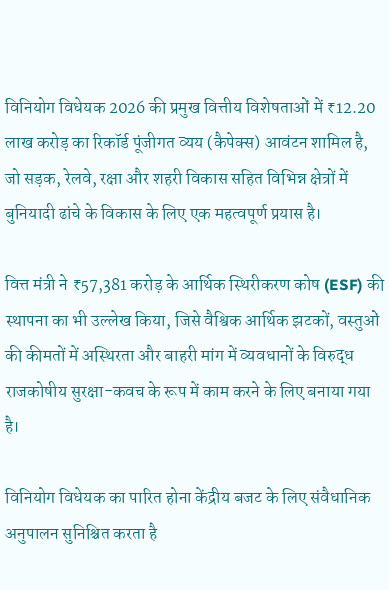विनियोग विधेयक 2026 की प्रमुख वित्तीय विशेषताओं में ₹12.20 लाख करोड़ का रिकॉर्ड पूंजीगत व्यय (कैपेक्स) आवंटन शामिल है, जो सड़क, रेलवे, रक्षा और शहरी विकास सहित विभिन्न क्षेत्रों में बुनियादी ढांचे के विकास के लिए एक महत्वपूर्ण प्रयास है।

वित्त मंत्री ने ₹57,381 करोड़ के आर्थिक स्थिरीकरण कोष (ESF) की स्थापना का भी उल्लेख किया, जिसे वैश्विक आर्थिक झटकों, वस्तुओं की कीमतों में अस्थिरता और बाहरी मांग में व्यवधानों के विरुद्ध राजकोषीय सुरक्षा-कवच के रूप में काम करने के लिए बनाया गया है।

विनियोग विधेयक का पारित होना केंद्रीय बजट के लिए संवैधानिक अनुपालन सुनिश्चित करता है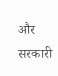और सरकारी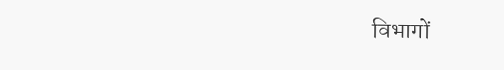विभागों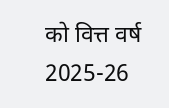को वित्त वर्ष 2025-26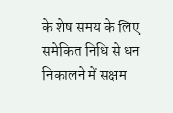के शेष समय के लिए समेकित निधि से धन निकालने में सक्षम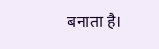बनाता है।